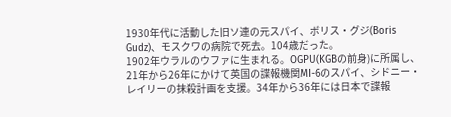1930年代に活動した旧ソ連の元スパイ、ボリス・グジ(Boris Gudz)、モスクワの病院で死去。104歳だった。
1902年ウラルのウファに生まれる。OGPU(KGBの前身)に所属し、21年から26年にかけて英国の諜報機関MI-6のスパイ、シドニー・レイリーの抹殺計画を支援。34年から36年には日本で諜報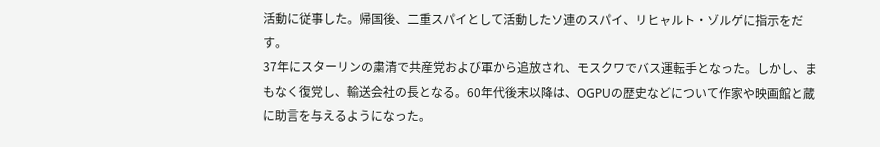活動に従事した。帰国後、二重スパイとして活動したソ連のスパイ、リヒャルト・ゾルゲに指示をだす。
37年にスターリンの粛清で共産党および軍から追放され、モスクワでバス運転手となった。しかし、まもなく復党し、輸送会社の長となる。60年代後末以降は、OGPUの歴史などについて作家や映画館と蔵に助言を与えるようになった。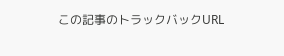この記事のトラックバックURL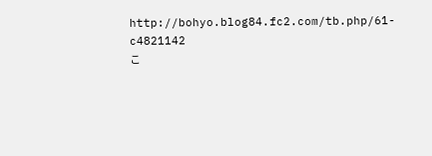http://bohyo.blog84.fc2.com/tb.php/61-c4821142
こ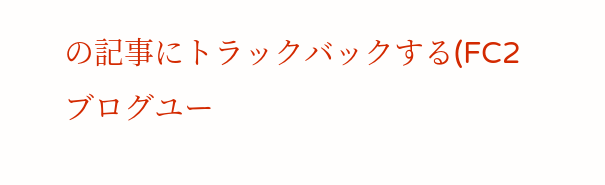の記事にトラックバックする(FC2ブログユー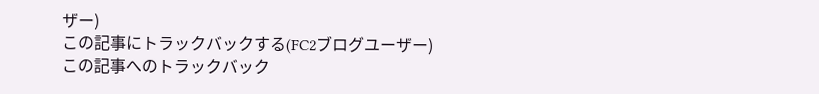ザー)
この記事にトラックバックする(FC2ブログユーザー)
この記事へのトラックバック